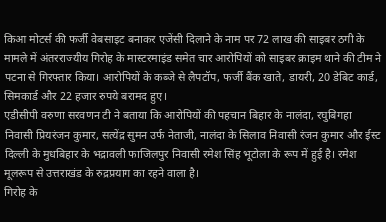किआ मोटर्स की फर्जी वेबसाइट बनाकर एजेंसी दिलाने के नाम पर 72 लाख की साइबर ठगी के मामले में अंतरराज्यीय गिरोह के मास्टरमाइंड समेत चार आरोपियों को साइबर क्राइम थाने की टीम ने पटना से गिरफ्तार किया। आरोपियों के कब्जे से लैपटॉप, फर्जी बैंक खाते, डायरी, 20 डेबिट कार्ड, सिमकार्ड और 22 हजार रुपये बरामद हुए।
एडीसीपी वरुणा सरवणन टी ने बताया कि आरोपियों की पहचान बिहार के नालंदा, रघुबिगहा निवासी प्रियरंजन कुमार, सत्येंद्र सुमन उर्फ नेताजी, नालंदा के सिलाव निवासी रंजन कुमार और ईस्ट दिल्ली के मुधबिहार के भद्रावली फाजिलपुर निवासी रमेश सिंह भूटोला के रूप में हुई है। रमेश मूलरूप से उत्तराखंड के रुद्रप्रयाग का रहने वाला है।
गिरोह के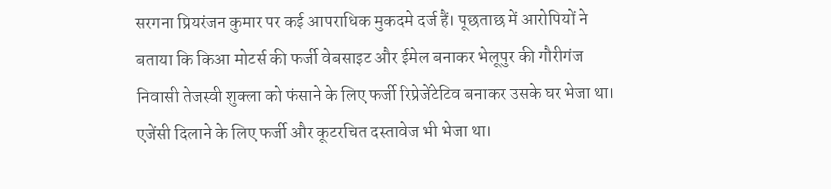सरगना प्रियरंजन कुमार पर कई आपराधिक मुकदमे दर्ज हैं। पूछताछ में आरोपियों ने बताया कि किआ मोटर्स की फर्जी वेबसाइट और ईमेल बनाकर भेलूपुर की गौरीगंज निवासी तेजस्वी शुक्ला को फंसाने के लिए फर्जी रिप्रेजेंटेटिव बनाकर उसके घर भेजा था।
एजेंसी दिलाने के लिए फर्जी और कूटरचित दस्तावेज भी भेजा था।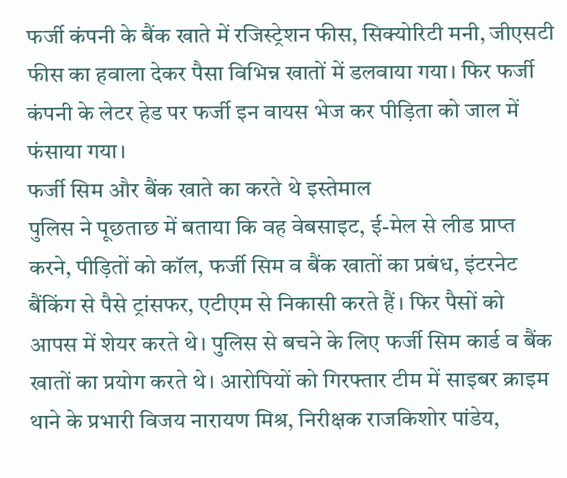फर्जी कंपनी के बैंक खाते में रजिस्ट्रेशन फीस, सिक्योरिटी मनी, जीएसटी फीस का हवाला देकर पैसा विभिन्न खातों में डलवाया गया। फिर फर्जी कंपनी के लेटर हेड पर फर्जी इन वायस भेज कर पीड़िता को जाल में फंसाया गया।
फर्जी सिम और बैंक खाते का करते थे इस्तेमाल
पुलिस ने पूछताछ में बताया कि वह वेबसाइट, ई-मेल से लीड प्राप्त करने, पीड़ितों को कॉल, फर्जी सिम व बैंक खातों का प्रबंध, इंटरनेट बैंकिंग से पैसे ट्रांसफर, एटीएम से निकासी करते हैं। फिर पैसों को आपस में शेयर करते थे। पुलिस से बचने के लिए फर्जी सिम कार्ड व बैंक खातों का प्रयोग करते थे। आरोपियों को गिरफ्तार टीम में साइबर क्राइम थाने के प्रभारी विजय नारायण मिश्र, निरीक्षक राजकिशोर पांडेय,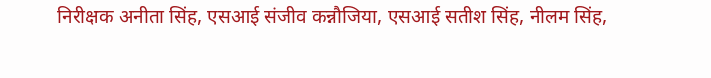निरीक्षक अनीता सिंह, एसआई संजीव कन्नौजिया, एसआई सतीश सिंह, नीलम सिंह,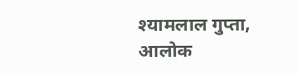श्यामलाल गुप्ता, आलोक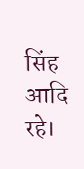सिंह आदि रहे।